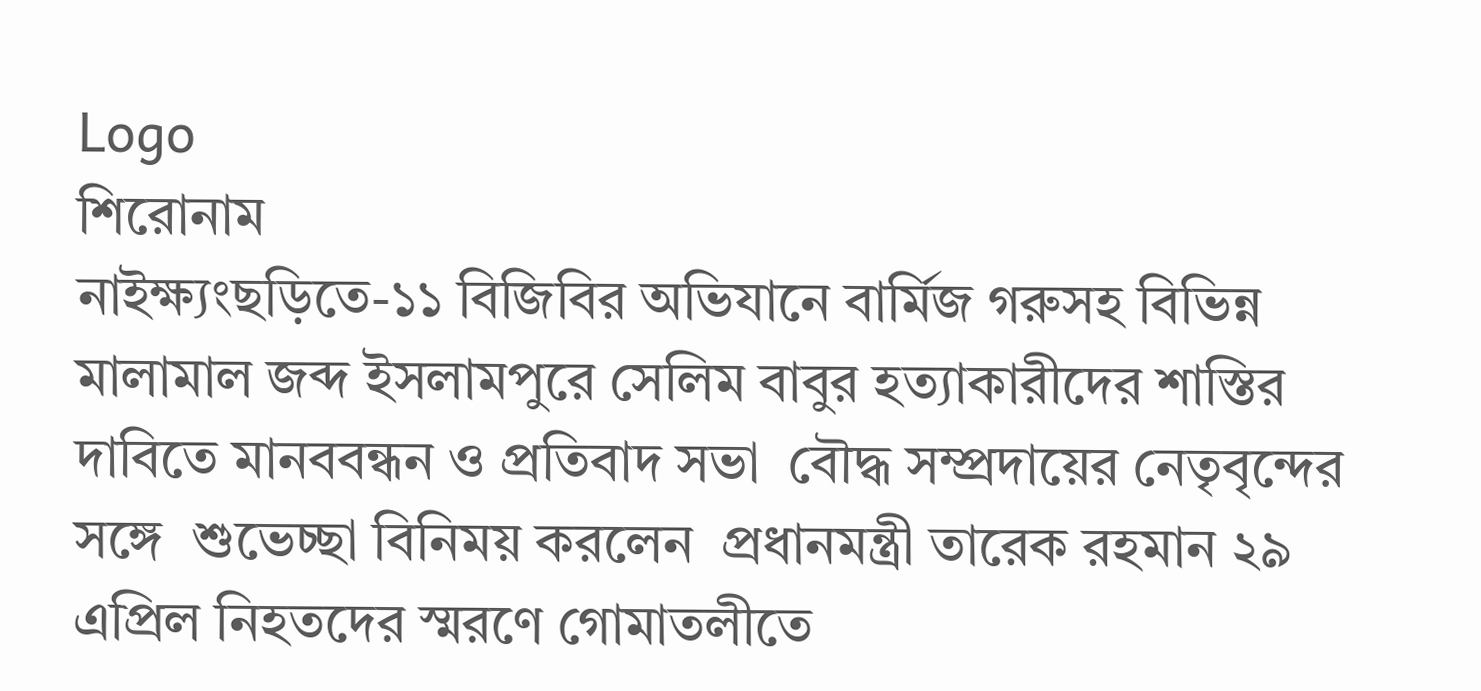Logo
শিরোনাম
নাইক্ষ্যংছড়িতে-১১ বিজিবির অভিযানে বার্মিজ গরুসহ বিভিন্ন  মালামাল জব্দ ইসলামপুরে সেলিম বাবুর হত্যাকারীদের শাস্তির দাবিতে মানববন্ধন ও প্রতিবাদ সভা  বৌদ্ধ সম্প্রদায়ের নেতৃবৃন্দের সঙ্গে  শুভেচ্ছা বিনিময় করলেন  প্রধানমন্ত্রী তারেক রহমান ২৯ এপ্রিল নিহতদের স্মরণে গোমাতলীতে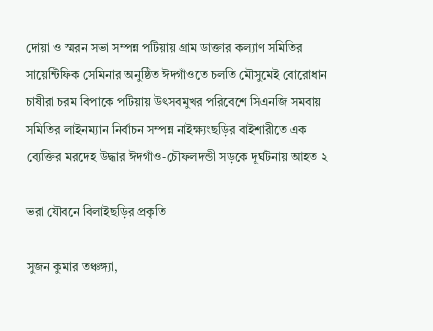দোয়া ও স্মরন সভা সম্পন্ন পটিয়ায় গ্রাম ডাক্তার কল্যাণ সমিতির সায়েন্টিফিক সেমিনার অনুষ্ঠিত ঈদগাঁওতে চলতি মৌসুমেই বোরোধান চাষীরা চরম বিপাকে পটিয়ায় উৎসবমুখর পরিবেশে সিএনজি সমবায় সমিতির লাইনম্যান নির্বাচন সম্পন্ন নাইক্ষ্যংছড়ির বাইশারীতে এক ব্যেক্তির মরদেহ উদ্ধার ঈদগাঁও-চৌফলদন্ডী সড়কে দূর্ঘটনায় আহত ২

ভরা যৌবনে বিলাইছড়ির প্রকৃতি

সুজন কুমার তঞ্চঙ্গ্যা,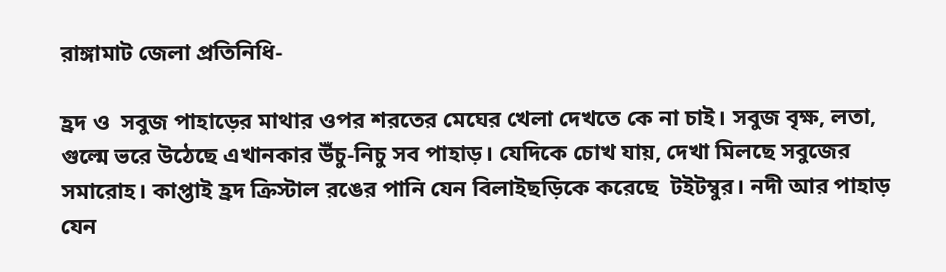রাঙ্গামাট জেলা প্রতিনিধি-

হ্রদ ও  সবুজ পাহাড়ের মাথার ওপর শরতের মেঘের খেলা দেখতে কে না চাই। সবুজ বৃক্ষ, লতা, গুল্মে ভরে উঠেছে এখানকার উঁচু-নিচু সব পাহাড়। যেদিকে চোখ যায়, দেখা মিলছে সবুজের সমারোহ। কাপ্তাই হ্রদ ক্রিস্টাল রঙের পানি যেন বিলাইছড়িকে করেছে  টইটম্বুর। নদী আর পাহাড় যেন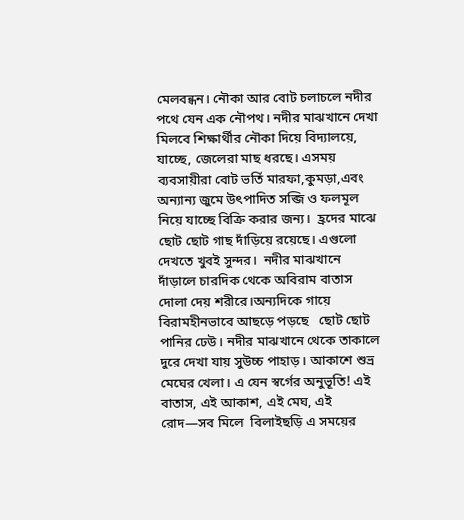মেলবন্ধন। নৌকা আর বোট চলাচলে নদীর পথে যেন এক নৌপথ। নদীর মাঝখানে দেখা মিলবে শিক্ষার্থীর নৌকা দিয়ে বিদ্যালয়ে, যাচ্ছে, জেলেরা মাছ ধরছে। এসময় ব্যবসায়ীরা বোট ভর্তি মারফা,কুমড়া,এবং অন্যান্য জুমে উৎপাদিত সব্জি ও ফলমূল নিয়ে যাচ্ছে বিক্রি করার জন্য।  হ্রদের মাঝে ছোট ছোট গাছ দাঁড়িয়ে রয়েছে। এগুলো দেখতে খুবই সুন্দর।  নদীর মাঝখানে  দাঁড়ালে চারদিক থেকে অবিরাম বাতাস দোলা দেয় শরীরে।অন্যদিকে গায়ে বিরামহীনভাবে আছড়ে পড়ছে   ছোট ছোট পানির ঢেউ। নদীর মাঝখানে থেকে তাকালে দুরে দেখা যায় সুউচ্চ পাহাড়। আকাশে শুভ্র মেঘের খেলা। এ যেন স্বর্গের অনুভূতি! এই বাতাস, এই আকাশ, এই মেঘ, এই রোদ—সব মিলে  বিলাইছড়ি এ সময়ের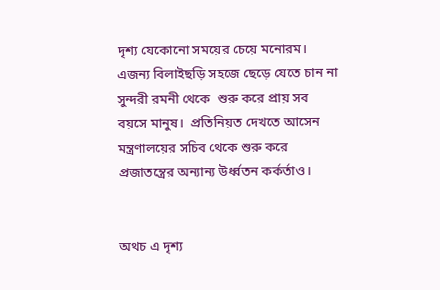দৃশ্য যেকোনো সময়ের চেয়ে মনোরম। এজন্য বিলাইছড়ি সহজে ছেড়ে যেতে চান না সুন্দরী রমনী থেকে  শুরু করে প্রায় সব বয়সে মানুষ।  প্রতিনিয়ত দেখতে আসেন মন্ত্রণালয়ের সচিব থেকে শুরু করে প্রজাতন্ত্রের অন্যান্য উর্ধ্বতন কর্কর্তাও।


অথচ এ দৃশ্য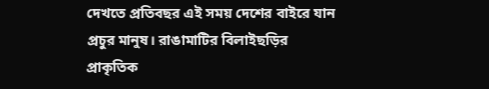দেখতে প্রতিবছর এই সময় দেশের বাইরে যান প্রচুর মানুষ। রাঙামাটির বিলাইছড়ির  প্রাকৃতিক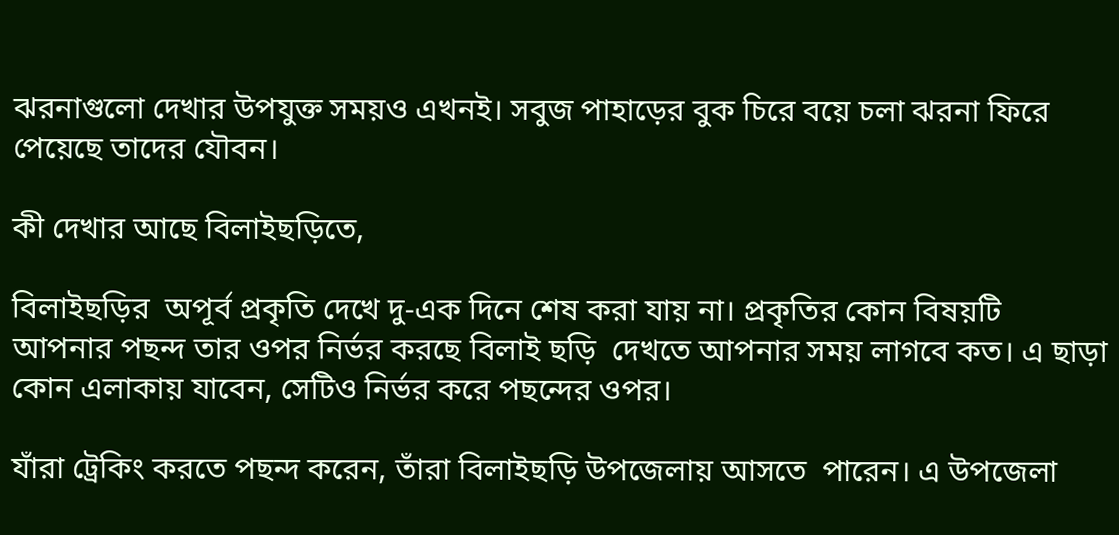ঝরনাগুলো দেখার উপযুক্ত সময়ও এখনই। সবুজ পাহাড়ের বুক চিরে বয়ে চলা ঝরনা ফিরে পেয়েছে তাদের যৌবন।

কী দেখার আছে বিলাইছড়িতে,

বিলাইছড়ির  অপূর্ব প্রকৃতি দেখে দু-এক দিনে শেষ করা যায় না। প্রকৃতির কোন বিষয়টি আপনার পছন্দ তার ওপর নির্ভর করছে বিলাই ছড়ি  দেখতে আপনার সময় লাগবে কত। এ ছাড়া কোন এলাকায় যাবেন, সেটিও নির্ভর করে পছন্দের ওপর।

যাঁরা ট্রেকিং করতে পছন্দ করেন, তাঁরা বিলাইছড়ি উপজেলায় আসতে  পারেন। এ উপজেলা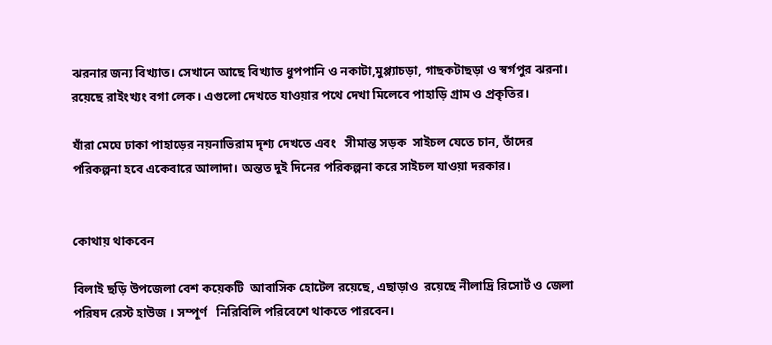ঝরনার জন্য বিখ্যাত। সেখানে আছে বিখ্যাত ধুপপানি ও নকাটা,মুপ্প্যাচড়া, গাছকটাছড়া ও স্বর্গপুর ঝরনা। রয়েছে রাইংখ্যং বগা লেক। এগুলো দেখতে যাওয়ার পথে দেখা মিলেবে পাহাড়ি গ্রাম ও প্রকৃতির।

যাঁরা মেঘে ঢাকা পাহাড়ের নয়নাভিরাম দৃশ্য দেখতে এবং   সীমান্ত সড়ক  সাইচল যেতে চান, তাঁদের পরিকল্পনা হবে একেবারে আলাদা। অন্তত দুই দিনের পরিকল্পনা করে সাইচল যাওয়া দরকার।


কোথায় থাকবেন

বিলাই ছড়ি উপজেলা বেশ কয়েকটি  আবাসিক হোটেল রয়েছে, এছাড়াও  রয়েছে নীলাদ্রি রিসোর্ট ও জেলা পরিষদ রেস্ট হাউজ । সম্পূর্ণ   নিরিবিলি পরিবেশে থাকতে পারবেন।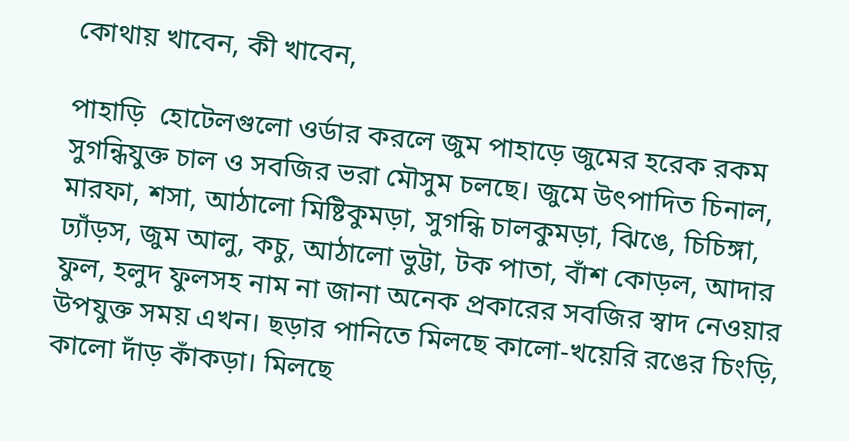কোথায় খাবেন, কী খাবেন,

পাহাড়ি  হোটেলগুলো ওর্ডার করলে জুম পাহাড়ে জুমের হরেক রকম সুগন্ধিযুক্ত চাল ও সবজির ভরা মৌসুম চলছে। জুমে উৎপাদিত চিনাল, মারফা, শসা, আঠালো মিষ্টিকুমড়া, সুগন্ধি চালকুমড়া, ঝিঙে, চিচিঙ্গা, ঢ্যাঁড়স, জুম আলু, কচু, আঠালো ভুট্টা, টক পাতা, বাঁশ কোড়ল, আদার ফুল, হলুদ ফুলসহ নাম না জানা অনেক প্রকারের সবজির স্বাদ নেওয়ার উপযুক্ত সময় এখন। ছড়ার পানিতে মিলছে কালো-খয়েরি রঙের চিংড়ি, কালো দাঁড় কাঁকড়া। মিলছে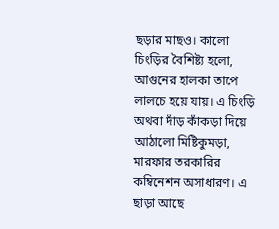ছড়ার মাছও। কালো চিংড়ির বৈশিষ্ট্য হলো, আগুনের হালকা তাপে লালচে হয়ে যায়। এ চিংড়ি অথবা দাঁড় কাঁকড়া দিয়ে আঠালো মিষ্টিকুমড়া, মারফার তরকারির কম্বিনেশন অসাধারণ। এ ছাড়া আছে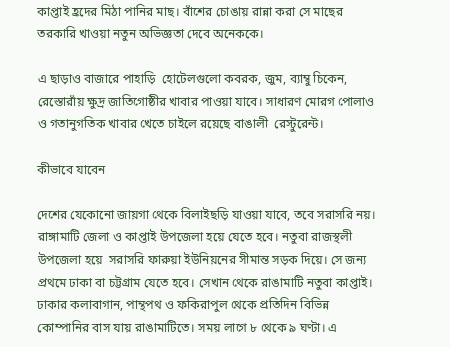কাপ্তাই হ্রদের মিঠা পানির মাছ। বাঁশের চোঙায় রান্না করা সে মাছের তরকারি খাওয়া নতুন অভিজ্ঞতা দেবে অনেককে।

এ ছাড়াও বাজারে পাহাড়ি  হোটেলগুলো কবরক, জুম, ব্যাম্বু চিকেন,  রেস্তোরাঁয় ক্ষুদ্র জাতিগোষ্ঠীর খাবার পাওয়া যাবে। সাধারণ মোরগ পোলাও ও গতানুগতিক খাবার খেতে চাইলে রয়েছে বাঙালী  রেস্টুরেন্ট।

কীভাবে যাবেন

দেশের যেকোনো জায়গা থেকে বিলাইছড়ি যাওয়া যাবে, তবে সরাসরি নয়। রাঙ্গামাটি জেলা ও কাপ্তাই উপজেলা হয়ে যেতে হবে। নতুবা রাজস্থলী উপজেলা হয়ে  সরাসরি ফারুয়া ইউনিয়নের সীমান্ত সড়ক দিয়ে। সে জন্য প্রথমে ঢাকা বা চট্টগ্রাম যেতে হবে। সেখান থেকে রাঙামাটি নতুবা কাপ্তাই।  ঢাকার কলাবাগান, পান্থপথ ও ফকিরাপুল থেকে প্রতিদিন বিভিন্ন কোম্পানির বাস যায় রাঙামাটিতে। সময় লাগে ৮ থেকে ৯ ঘণ্টা। এ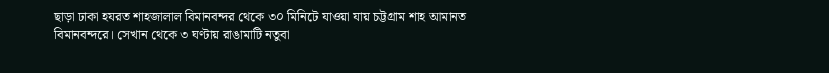ছাড়া ঢাকা হযরত শাহজালাল বিমানবন্দর থেকে ৩০ মিনিটে যাওয়া যায় চট্টগ্রাম শাহ আমানত বিমানবন্দরে। সেখান থেকে ৩ ঘণ্টায় রাঙামাটি নতুবা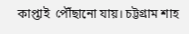কাপ্তাই  পৌঁছানো যায়। চট্টগ্রাম শাহ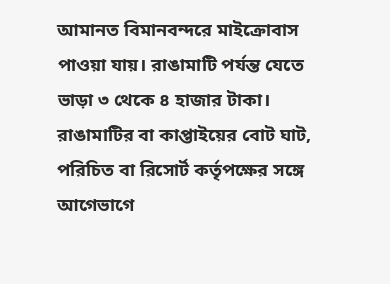আমানত বিমানবন্দরে মাইক্রোবাস পাওয়া যায়। রাঙামাটি পর্যন্ত যেতে ভাড়া ৩ থেকে ৪ হাজার টাকা। রাঙামাটির বা কাপ্তাইয়ের বোট ঘাট,  পরিচিত বা রিসোর্ট কর্তৃপক্ষের সঙ্গে আগেভাগে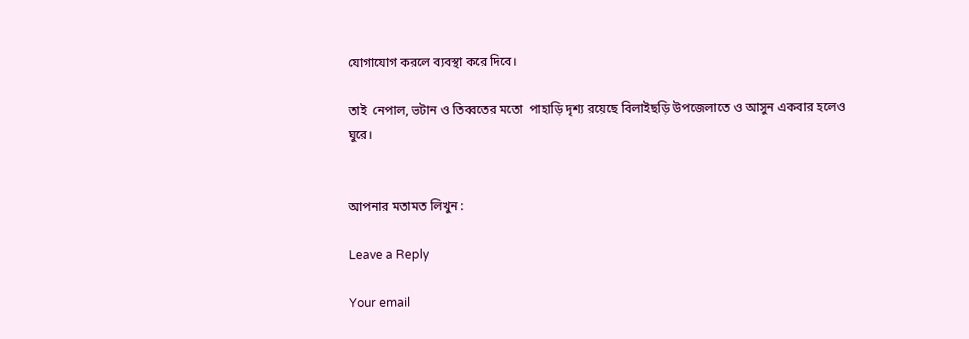যোগাযোগ করলে ব্যবস্থা করে দিবে।

তাই  নেপাল, ভটান ও তিব্বতের মতো  পাহাড়ি দৃশ্য রয়েছে বিলাইছড়ি উপজেলাতে ও আসুন একবার হলেও ঘুরে।


আপনার মতামত লিখুন :

Leave a Reply

Your email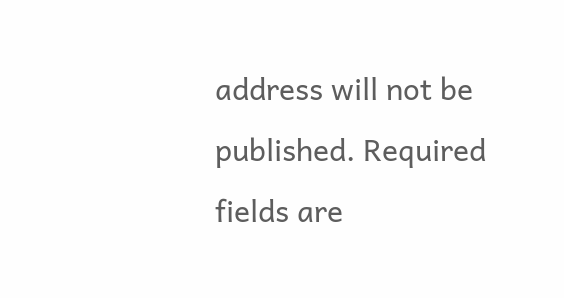address will not be published. Required fields are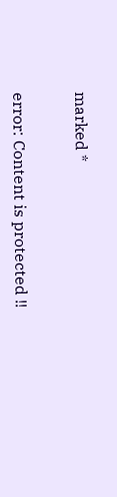marked *


error: Content is protected !!